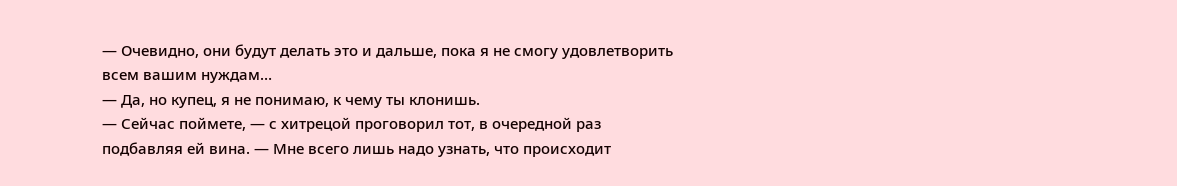— Очевидно, они будут делать это и дальше, пока я не смогу удовлетворить всем вашим нуждам…
— Да, но купец, я не понимаю, к чему ты клонишь.
— Сейчас поймете, — с хитрецой проговорил тот, в очередной раз подбавляя ей вина. — Мне всего лишь надо узнать, что происходит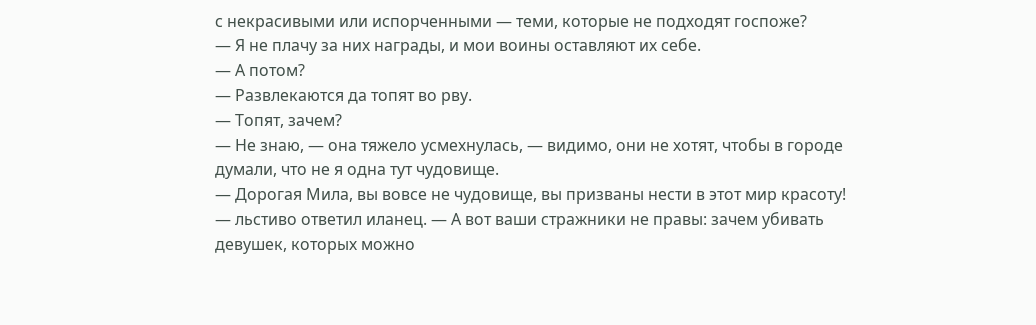с некрасивыми или испорченными — теми, которые не подходят госпоже?
— Я не плачу за них награды, и мои воины оставляют их себе.
— А потом?
— Развлекаются да топят во рву.
— Топят, зачем?
— Не знаю, — она тяжело усмехнулась, — видимо, они не хотят, чтобы в городе думали, что не я одна тут чудовище.
— Дорогая Мила, вы вовсе не чудовище, вы призваны нести в этот мир красоту! — льстиво ответил иланец. — А вот ваши стражники не правы: зачем убивать девушек, которых можно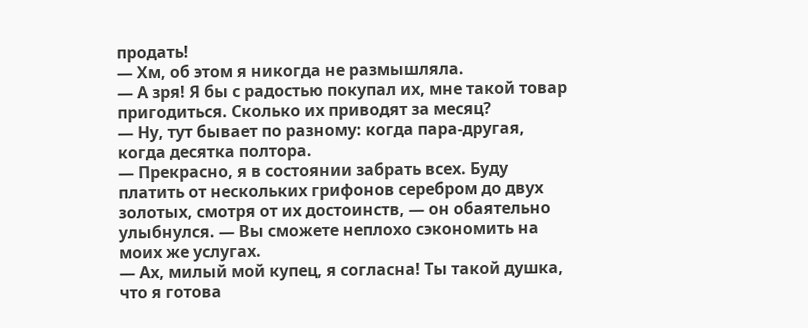продать!
— Хм, об этом я никогда не размышляла.
— А зря! Я бы с радостью покупал их, мне такой товар пригодиться. Сколько их приводят за месяц?
— Ну, тут бывает по разному: когда пара-другая, когда десятка полтора.
— Прекрасно, я в состоянии забрать всех. Буду платить от нескольких грифонов серебром до двух золотых, смотря от их достоинств, — он обаятельно улыбнулся. — Вы сможете неплохо сэкономить на моих же услугах.
— Ах, милый мой купец, я согласна! Ты такой душка, что я готова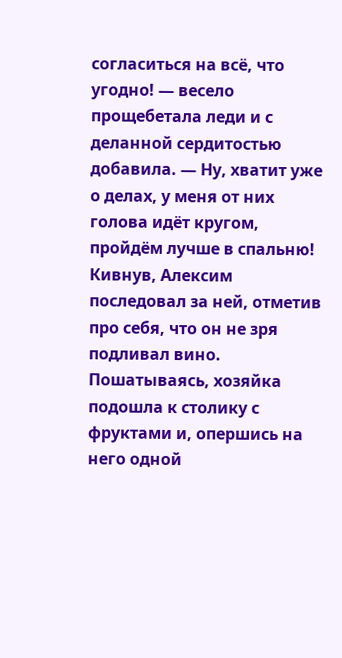согласиться на всё, что угодно! — весело прощебетала леди и с деланной сердитостью добавила. — Ну, хватит уже о делах, у меня от них голова идёт кругом, пройдём лучше в спальню!
Кивнув, Алексим последовал за ней, отметив про себя, что он не зря подливал вино. Пошатываясь, хозяйка подошла к столику с фруктами и, опершись на него одной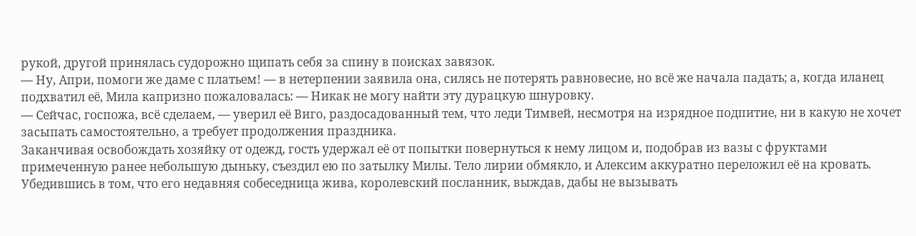рукой, другой принялась судорожно щипать себя за спину в поисках завязок.
— Ну, Апри, помоги же даме с платьем! — в нетерпении заявила она, силясь не потерять равновесие, но всё же начала падать; а, когда иланец подхватил её, Мила капризно пожаловалась: — Никак не могу найти эту дурацкую шнуровку.
— Сейчас, госпожа, всё сделаем, — уверил её Виго, раздосадованный тем, что леди Тимвей, несмотря на изрядное подпитие, ни в какую не хочет засыпать самостоятельно, а требует продолжения праздника.
Заканчивая освобождать хозяйку от одежд, гость удержал её от попытки повернуться к нему лицом и, подобрав из вазы с фруктами примеченную ранее небольшую дыньку, съездил ею по затылку Милы. Тело лирии обмякло, и Алексим аккуратно переложил её на кровать. Убедившись в том, что его недавняя собеседница жива, королевский посланник, выждав, дабы не вызывать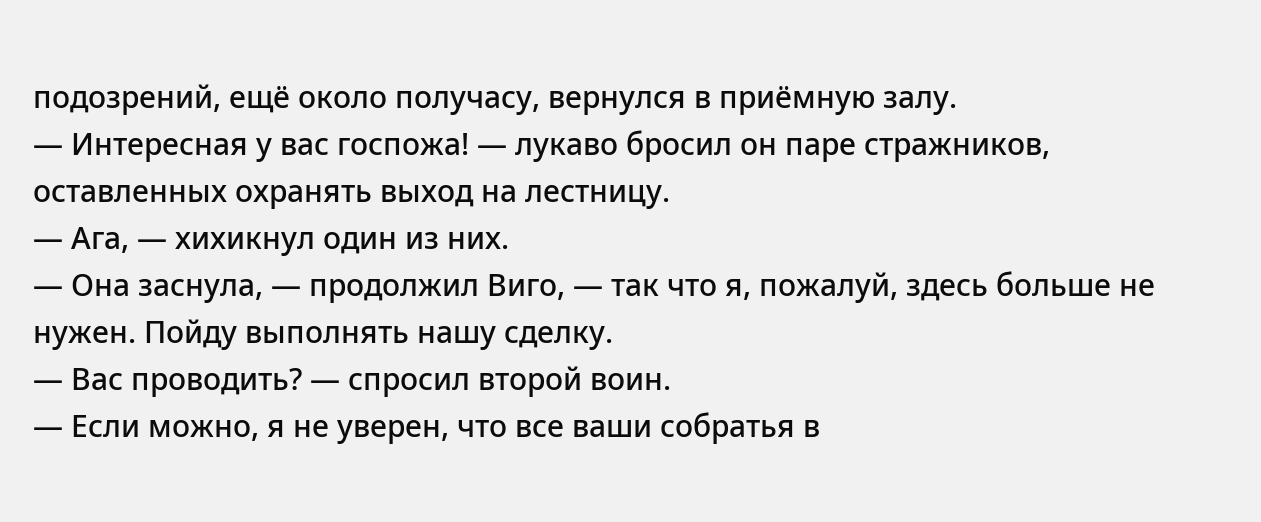подозрений, ещё около получасу, вернулся в приёмную залу.
— Интересная у вас госпожа! — лукаво бросил он паре стражников, оставленных охранять выход на лестницу.
— Ага, — хихикнул один из них.
— Она заснула, — продолжил Виго, — так что я, пожалуй, здесь больше не нужен. Пойду выполнять нашу сделку.
— Вас проводить? — спросил второй воин.
— Если можно, я не уверен, что все ваши собратья в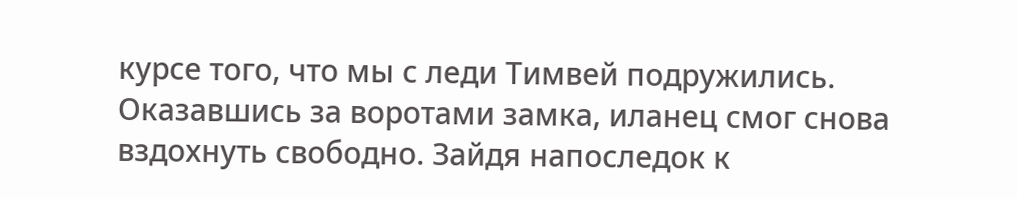курсе того, что мы с леди Тимвей подружились.
Оказавшись за воротами замка, иланец смог снова вздохнуть свободно. Зайдя напоследок к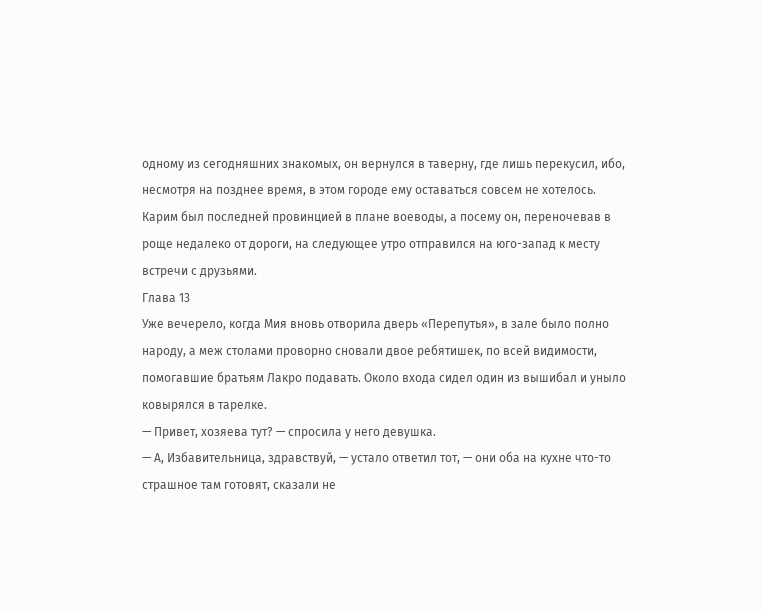одному из сегодняшних знакомых, он вернулся в таверну, где лишь перекусил, ибо, несмотря на позднее время, в этом городе ему оставаться совсем не хотелось.
Карим был последней провинцией в плане воеводы, а посему он, переночевав в роще недалеко от дороги, на следующее утро отправился на юго-запад к месту встречи с друзьями.
Глава 13
Уже вечерело, когда Мия вновь отворила дверь «Перепутья», в зале было полно народу, а меж столами проворно сновали двое ребятишек, по всей видимости, помогавшие братьям Лакро подавать. Около входа сидел один из вышибал и уныло ковырялся в тарелке.
— Привет, хозяева тут? — спросила у него девушка.
— А, Избавительница, здравствуй, — устало ответил тот, — они оба на кухне что-то страшное там готовят, сказали не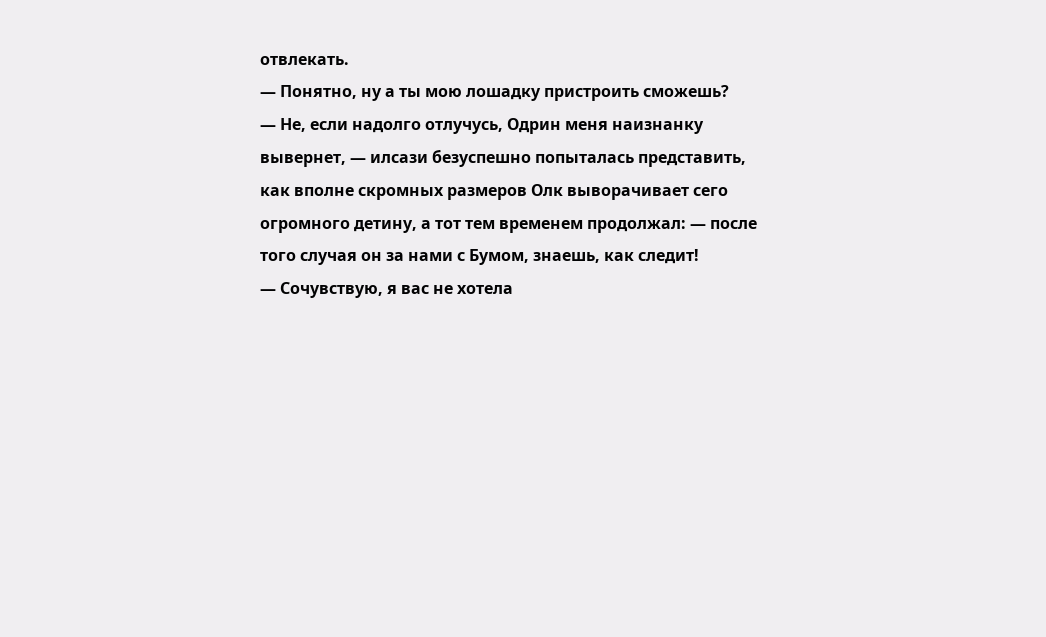отвлекать.
— Понятно, ну а ты мою лошадку пристроить сможешь?
— Не, если надолго отлучусь, Одрин меня наизнанку вывернет, — илсази безуспешно попыталась представить, как вполне скромных размеров Олк выворачивает сего огромного детину, а тот тем временем продолжал: — после того случая он за нами с Бумом, знаешь, как следит!
— Сочувствую, я вас не хотела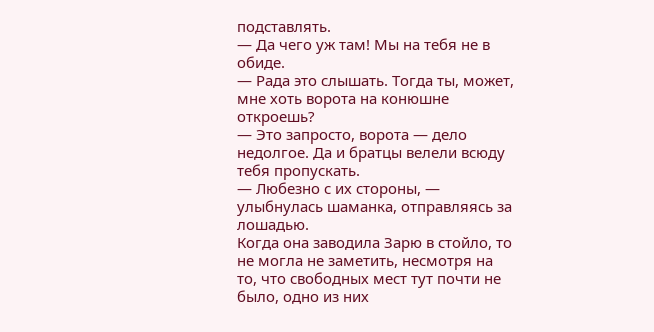подставлять.
— Да чего уж там! Мы на тебя не в обиде.
— Рада это слышать. Тогда ты, может, мне хоть ворота на конюшне откроешь?
— Это запросто, ворота — дело недолгое. Да и братцы велели всюду тебя пропускать.
— Любезно с их стороны, — улыбнулась шаманка, отправляясь за лошадью.
Когда она заводила Зарю в стойло, то не могла не заметить, несмотря на то, что свободных мест тут почти не было, одно из них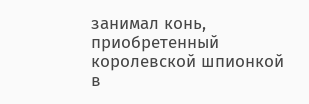занимал конь, приобретенный королевской шпионкой в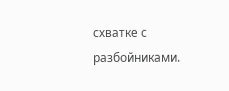схватке с разбойниками.